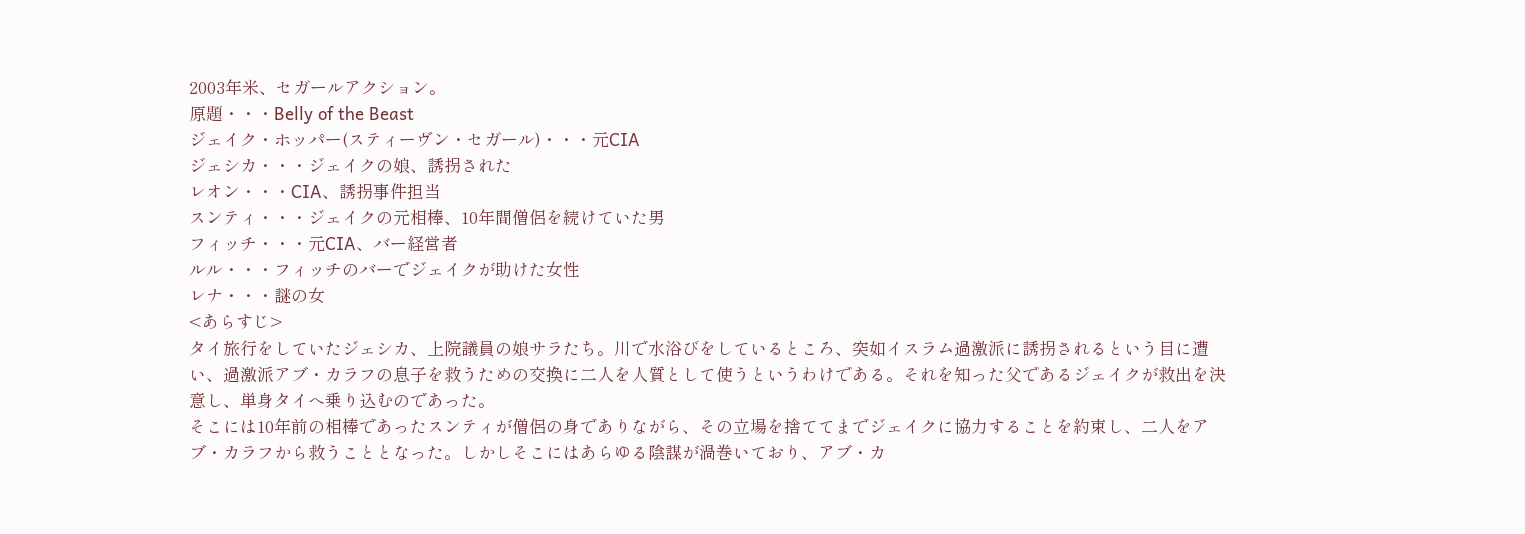2003年米、セガールアクション。
原題・・・Belly of the Beast
ジェイク・ホッパー(スティーヴン・セガール)・・・元CIA
ジェシカ・・・ジェイクの娘、誘拐された
レオン・・・CIA、誘拐事件担当
スンティ・・・ジェイクの元相棒、10年間僧侶を続けていた男
フィッチ・・・元CIA、バー経営者
ルル・・・フィッチのバーでジェイクが助けた女性
レナ・・・謎の女
<あらすじ>
タイ旅行をしていたジェシカ、上院議員の娘サラたち。川で水浴びをしているところ、突如イスラム過激派に誘拐されるという目に遭い、過激派アブ・カラフの息子を救うための交換に二人を人質として使うというわけである。それを知った父であるジェイクが救出を決意し、単身タイへ乗り込むのであった。
そこには10年前の相棒であったスンティが僧侶の身でありながら、その立場を捨ててまでジェイクに協力することを約束し、二人をアブ・カラフから救うこととなった。しかしそこにはあらゆる陰謀が渦巻いており、アブ・カ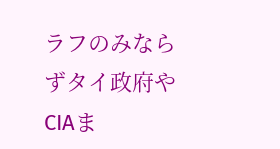ラフのみならずタイ政府やCIAま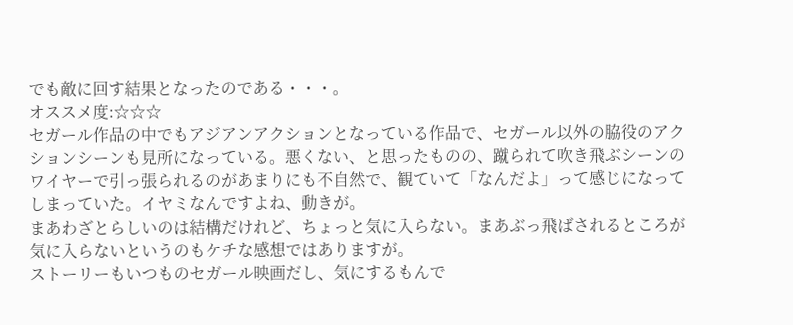でも敵に回す結果となったのである・・・。
オススメ度:☆☆☆
セガール作品の中でもアジアンアクションとなっている作品で、セガール以外の脇役のアクションシーンも見所になっている。悪くない、と思ったものの、蹴られて吹き飛ぶシーンのワイヤーで引っ張られるのがあまりにも不自然で、観ていて「なんだよ」って感じになってしまっていた。イヤミなんですよね、動きが。
まあわざとらしいのは結構だけれど、ちょっと気に入らない。まあぶっ飛ばされるところが気に入らないというのもケチな感想ではありますが。
ストーリーもいつものセガール映画だし、気にするもんで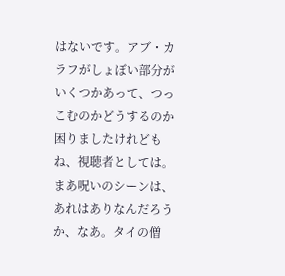はないです。アブ・カラフがしょぼい部分がいくつかあって、つっこむのかどうするのか困りましたけれどもね、視聴者としては。まあ呪いのシーンは、あれはありなんだろうか、なあ。タイの僧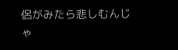侶がみたら悲しむんじゃ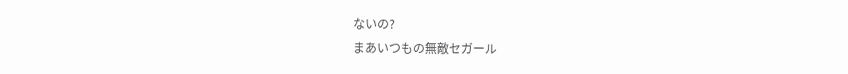ないの?
まあいつもの無敵セガール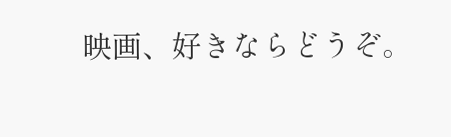映画、好きならどうぞ。